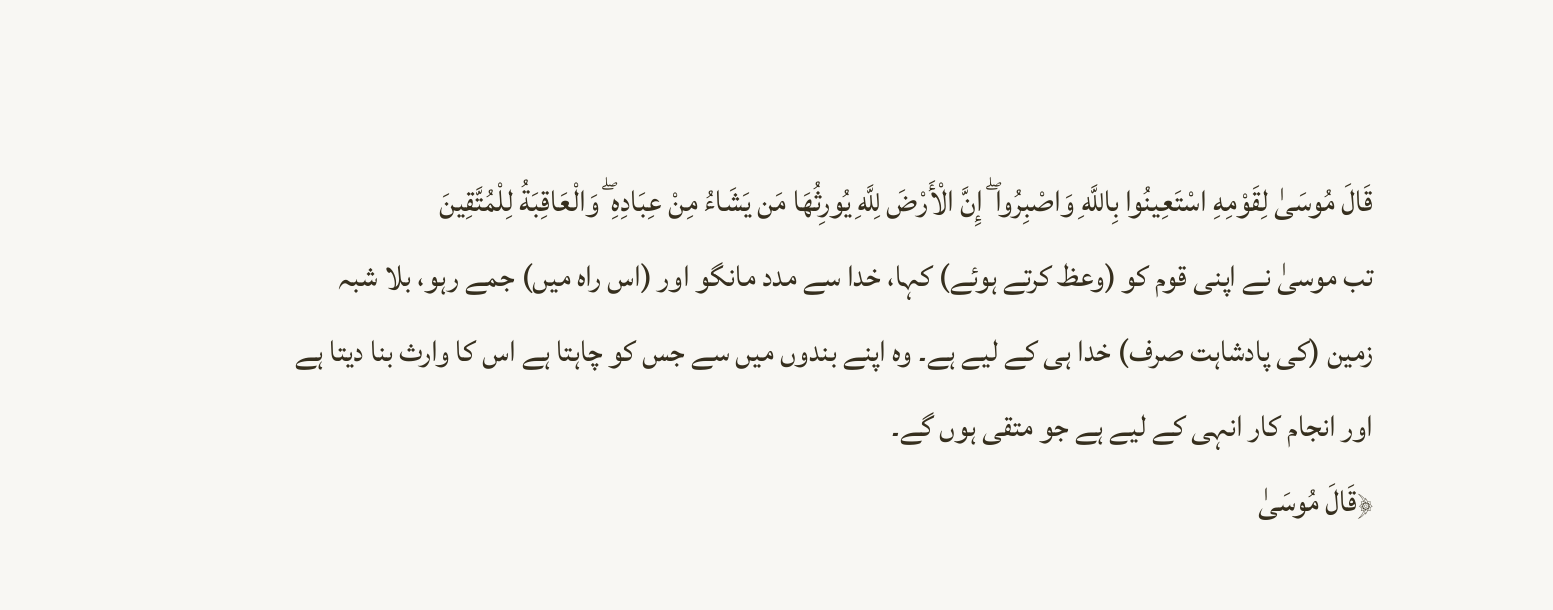قَالَ مُوسَىٰ لِقَوْمِهِ اسْتَعِينُوا بِاللَّهِ وَاصْبِرُوا ۖ إِنَّ الْأَرْضَ لِلَّهِ يُورِثُهَا مَن يَشَاءُ مِنْ عِبَادِهِ ۖ وَالْعَاقِبَةُ لِلْمُتَّقِينَ
تب موسیٰ نے اپنی قوم کو (وعظ کرتے ہوئے) کہا، خدا سے مدد مانگو اور (اس راہ میں) جمے رہو، بلا شبہ زمین (کی پادشاہت صرف) خدا ہی کے لیے ہے۔ وہ اپنے بندوں میں سے جس کو چاہتا ہے اس کا وارث بنا دیتا ہے اور انجام کار انہی کے لیے ہے جو متقی ہوں گے۔
﴿قَالَ مُوسَىٰ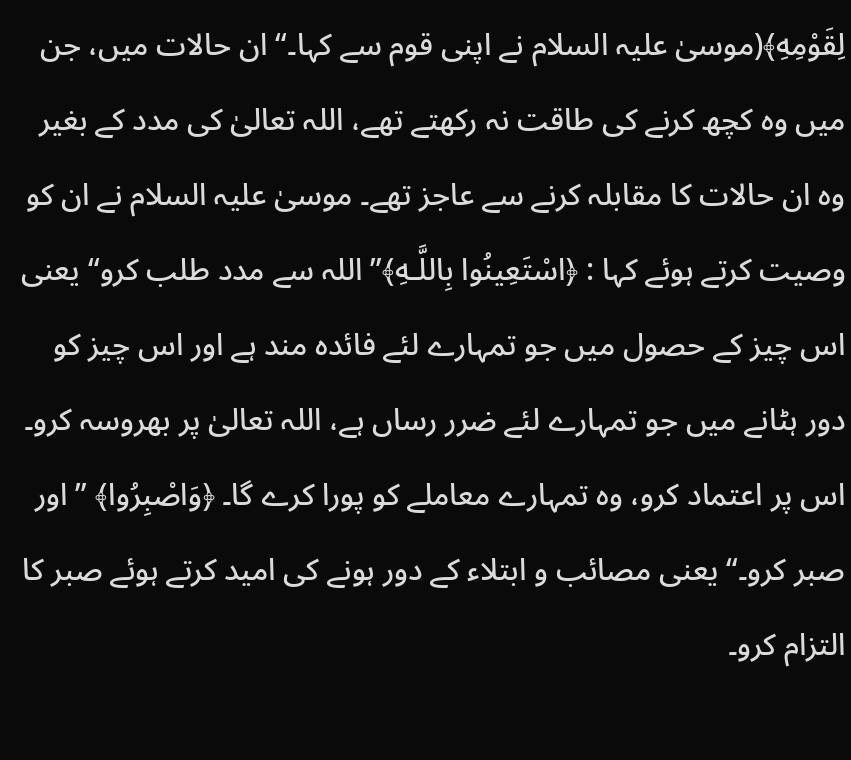لِقَوْمِهِ﴾(موسیٰ علیہ السلام نے اپنی قوم سے کہا۔“ ان حالات میں، جن میں وہ کچھ کرنے کی طاقت نہ رکھتے تھے، اللہ تعالیٰ کی مدد کے بغیر وہ ان حالات کا مقابلہ کرنے سے عاجز تھے۔ موسیٰ علیہ السلام نے ان کو وصیت کرتے ہوئے کہا : ﴿اسْتَعِينُوا بِاللَّـهِ﴾” اللہ سے مدد طلب کرو“ یعنی اس چیز کے حصول میں جو تمہارے لئے فائدہ مند ہے اور اس چیز کو دور ہٹانے میں جو تمہارے لئے ضرر رساں ہے، اللہ تعالیٰ پر بھروسہ کرو۔ اس پر اعتماد کرو، وہ تمہارے معاملے کو پورا کرے گا۔ ﴿وَاصْبِرُوا﴾ ” اور صبر کرو۔“ یعنی مصائب و ابتلاء کے دور ہونے کی امید کرتے ہوئے صبر کا التزام کرو۔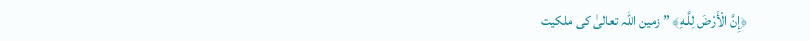﴿إِنَّ الْأَرْضَ لِلَّـهِ﴾ ” زمین اللہ تعالیٰ کی ملکیت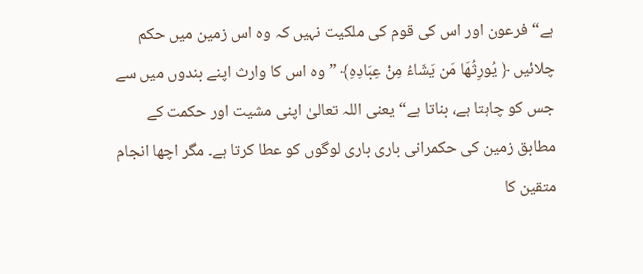ہے“ فرعون اور اس کی قوم کی ملکیت نہیں کہ وہ اس زمین میں حکم چلائیں ﴿ يُورِثُهَا مَن يَشَاءُ مِنْ عِبَادِهِ﴾ ” وہ اس کا وارث اپنے بندوں میں سے جس کو چاہتا ہے، بناتا ہے“ یعنی اللہ تعالیٰ اپنی مشیت اور حکمت کے مطابق زمین کی حکمرانی باری باری لوگوں کو عطا کرتا ہے۔ مگر اچھا انجام متقین کا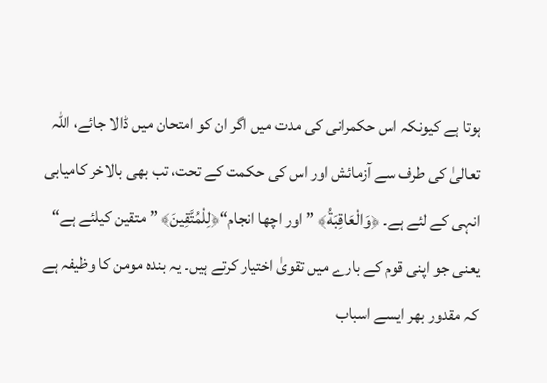ہوتا ہے کیونکہ اس حکمرانی کی مدت میں اگر ان کو امتحان میں ڈالا جائے، اللہ تعالیٰ کی طرف سے آزمائش اور اس کی حکمت کے تحت، تب بھی بالاخر کامیابی انہی کے لئے ہے۔ ﴿وَالْعَاقِبَةُ﴾ ” اور اچھا انجام“﴿لِلْمُتَّقِينَ﴾ ” متقین کیلئے ہے“ یعنی جو اپنی قوم کے بارے میں تقویٰ اختیار کرتے ہیں۔ یہ بندہ مومن کا وظیفہ ہے کہ مقدور بھر ایسے اسباب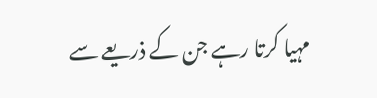مہیا کرتا رہے جن کے ذریعے سے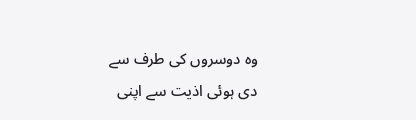وہ دوسروں کی طرف سے دی ہوئی اذیت سے اپنی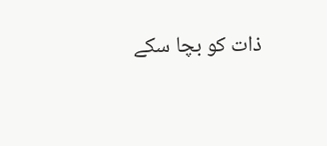ذات کو بچا سکے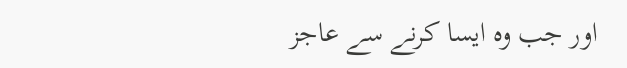اور جب وہ ایسا کرنے سے عاجز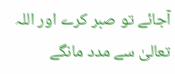آجائے تو صبر کرے اور اللہ تعالیٰ سے مدد مانگے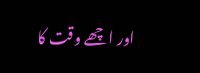اور اچھے وقت کا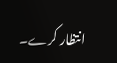انتظار کرے۔